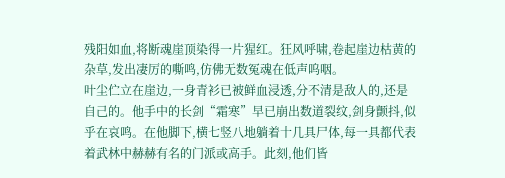残阳如血,将断魂崖顶染得一片猩红。狂风呼啸,卷起崖边枯黄的杂草,发出凄厉的嘶鸣,仿佛无数冤魂在低声呜咽。
叶尘伫立在崖边,一身青衫已被鲜血浸透,分不清是敌人的,还是自己的。他手中的长剑“霜寒”早已崩出数道裂纹,剑身颤抖,似乎在哀鸣。在他脚下,横七竖八地躺着十几具尸体,每一具都代表着武林中赫赫有名的门派或高手。此刻,他们皆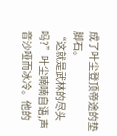成了叶尘登顶帝途的垫脚石。
“这就是武林的尽头吗?”叶尘喃喃自语,声音沙哑而冰冷。他的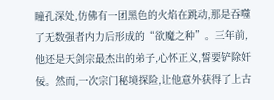瞳孔深处,仿佛有一团黑色的火焰在跳动,那是吞噬了无数强者内力后形成的“欲魔之种”。三年前,他还是天剑宗最杰出的弟子,心怀正义,誓要铲除奸佞。然而,一次宗门秘境探险,让他意外获得了上古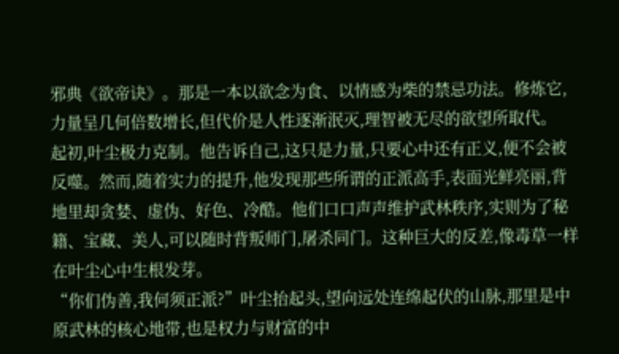邪典《欲帝诀》。那是一本以欲念为食、以情感为柴的禁忌功法。修炼它,力量呈几何倍数增长,但代价是人性逐渐泯灭,理智被无尽的欲望所取代。
起初,叶尘极力克制。他告诉自己,这只是力量,只要心中还有正义,便不会被反噬。然而,随着实力的提升,他发现那些所谓的正派高手,表面光鲜亮丽,背地里却贪婪、虚伪、好色、冷酷。他们口口声声维护武林秩序,实则为了秘籍、宝藏、美人,可以随时背叛师门,屠杀同门。这种巨大的反差,像毒草一样在叶尘心中生根发芽。
“你们伪善,我何须正派?”叶尘抬起头,望向远处连绵起伏的山脉,那里是中原武林的核心地带,也是权力与财富的中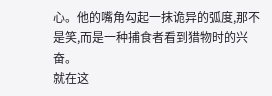心。他的嘴角勾起一抹诡异的弧度,那不是笑,而是一种捕食者看到猎物时的兴奋。
就在这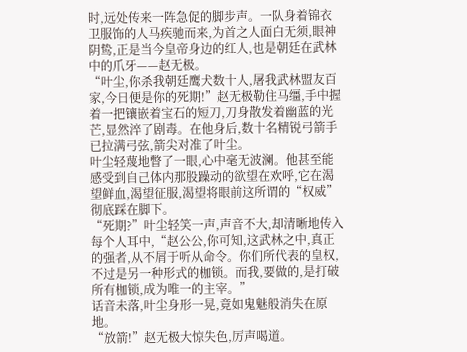时,远处传来一阵急促的脚步声。一队身着锦衣卫服饰的人马疾驰而来,为首之人面白无须,眼神阴鸷,正是当今皇帝身边的红人,也是朝廷在武林中的爪牙——赵无极。
“叶尘,你杀我朝廷鹰犬数十人,屠我武林盟友百家,今日便是你的死期!”赵无极勒住马缰,手中握着一把镶嵌着宝石的短刀,刀身散发着幽蓝的光芒,显然淬了剧毒。在他身后,数十名精锐弓箭手已拉满弓弦,箭尖对准了叶尘。
叶尘轻蔑地瞥了一眼,心中毫无波澜。他甚至能感受到自己体内那股躁动的欲望在欢呼,它在渴望鲜血,渴望征服,渴望将眼前这所谓的“权威”彻底踩在脚下。
“死期?”叶尘轻笑一声,声音不大,却清晰地传入每个人耳中,“赵公公,你可知,这武林之中,真正的强者,从不屑于听从命令。你们所代表的皇权,不过是另一种形式的枷锁。而我,要做的,是打破所有枷锁,成为唯一的主宰。”
话音未落,叶尘身形一晃,竟如鬼魅般消失在原地。
“放箭!”赵无极大惊失色,厉声喝道。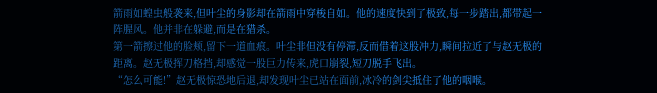箭雨如蝗虫般袭来,但叶尘的身影却在箭雨中穿梭自如。他的速度快到了极致,每一步踏出,都带起一阵腥风。他并非在躲避,而是在猎杀。
第一箭擦过他的脸颊,留下一道血痕。叶尘非但没有停滞,反而借着这股冲力,瞬间拉近了与赵无极的距离。赵无极挥刀格挡,却感觉一股巨力传来,虎口崩裂,短刀脱手飞出。
“怎么可能!”赵无极惊恐地后退,却发现叶尘已站在面前,冰冷的剑尖抵住了他的咽喉。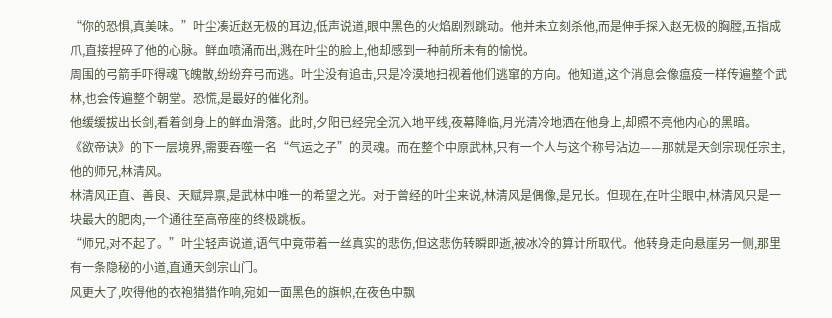“你的恐惧,真美味。”叶尘凑近赵无极的耳边,低声说道,眼中黑色的火焰剧烈跳动。他并未立刻杀他,而是伸手探入赵无极的胸膛,五指成爪,直接捏碎了他的心脉。鲜血喷涌而出,溅在叶尘的脸上,他却感到一种前所未有的愉悦。
周围的弓箭手吓得魂飞魄散,纷纷弃弓而逃。叶尘没有追击,只是冷漠地扫视着他们逃窜的方向。他知道,这个消息会像瘟疫一样传遍整个武林,也会传遍整个朝堂。恐慌,是最好的催化剂。
他缓缓拔出长剑,看着剑身上的鲜血滑落。此时,夕阳已经完全沉入地平线,夜幕降临,月光清冷地洒在他身上,却照不亮他内心的黑暗。
《欲帝诀》的下一层境界,需要吞噬一名“气运之子”的灵魂。而在整个中原武林,只有一个人与这个称号沾边——那就是天剑宗现任宗主,他的师兄,林清风。
林清风正直、善良、天赋异禀,是武林中唯一的希望之光。对于曾经的叶尘来说,林清风是偶像,是兄长。但现在,在叶尘眼中,林清风只是一块最大的肥肉,一个通往至高帝座的终极跳板。
“师兄,对不起了。”叶尘轻声说道,语气中竟带着一丝真实的悲伤,但这悲伤转瞬即逝,被冰冷的算计所取代。他转身走向悬崖另一侧,那里有一条隐秘的小道,直通天剑宗山门。
风更大了,吹得他的衣袍猎猎作响,宛如一面黑色的旗帜,在夜色中飘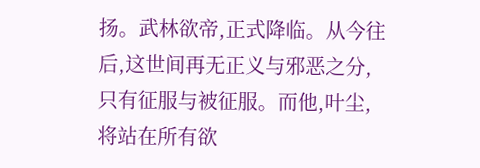扬。武林欲帝,正式降临。从今往后,这世间再无正义与邪恶之分,只有征服与被征服。而他,叶尘,将站在所有欲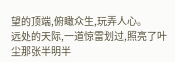望的顶端,俯瞰众生,玩弄人心。
远处的天际,一道惊雷划过,照亮了叶尘那张半明半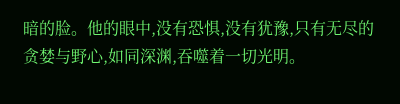暗的脸。他的眼中,没有恐惧,没有犹豫,只有无尽的贪婪与野心,如同深渊,吞噬着一切光明。